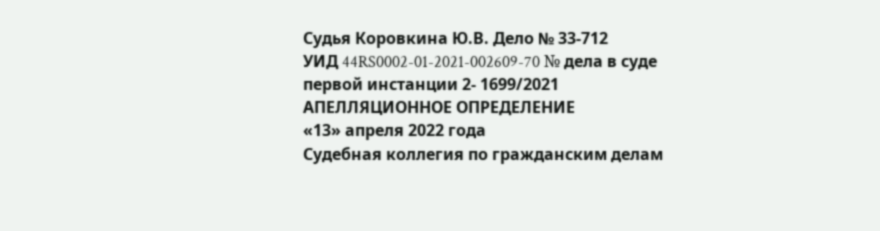Судья Коровкина Ю.В. Дело № 33-712
УИД 44RS0002-01-2021-002609-70 № дела в суде первой инстанции 2- 1699/2021
АПЕЛЛЯЦИОННОЕ ОПРЕДЕЛЕНИЕ
«13» апреля 2022 года
Судебная коллегия по гражданским делам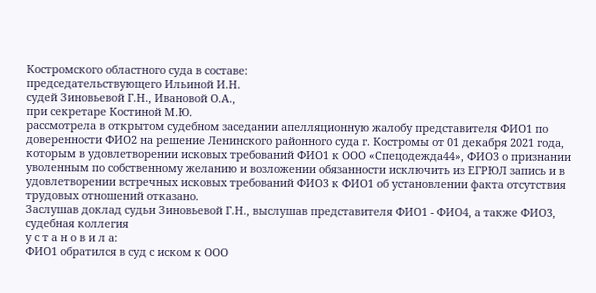Костромского областного суда в составе:
председательствующего Ильиной И.Н.
судей Зиновьевой Г.Н., Ивановой О.А.,
при секретаре Костиной М.Ю.
рассмотрела в открытом судебном заседании апелляционную жалобу представителя ФИО1 по доверенности ФИО2 на решение Ленинского районного суда г. Костромы от 01 декабря 2021 года, которым в удовлетворении исковых требований ФИО1 к ООО «Спецодежда44», ФИО3 о признании уволенным по собственному желанию и возложении обязанности исключить из ЕГРЮЛ запись и в удовлетворении встречных исковых требований ФИО3 к ФИО1 об установлении факта отсутствия трудовых отношений отказано.
Заслушав доклад судьи Зиновьевой Г.Н., выслушав представителя ФИО1 - ФИО4, а также ФИО3, судебная коллегия
у с т а н о в и л а:
ФИО1 обратился в суд с иском к ООО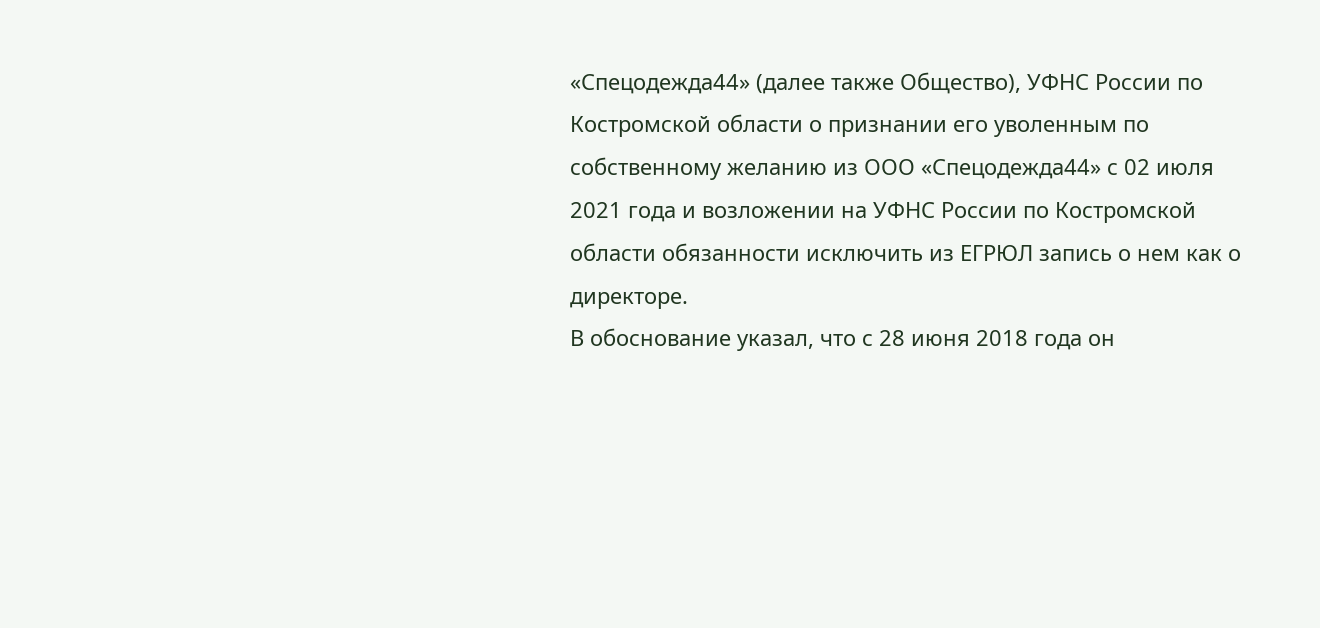«Спецодежда44» (далее также Общество), УФНС России по Костромской области о признании его уволенным по собственному желанию из ООО «Спецодежда44» с 02 июля 2021 года и возложении на УФНС России по Костромской области обязанности исключить из ЕГРЮЛ запись о нем как о директоре.
В обоснование указал, что с 28 июня 2018 года он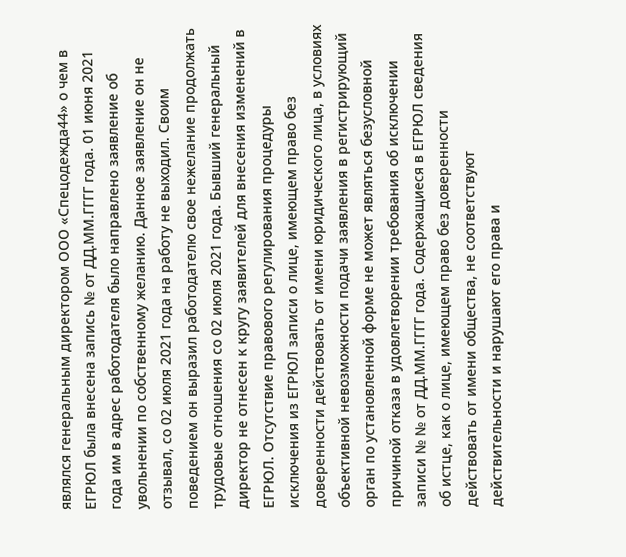являлся генеральным директором ООО «Спецодежда44» о чем в ЕГРЮЛ была внесена запись № от ДД.ММ.ГГГГ года. 01 июня 2021 года им в адрес работодателя было направлено заявление об увольнении по собственному желанию. Данное заявление он не отзывал, со 02 июля 2021 года на работу не выходил. Своим поведением он выразил работодателю свое нежелание продолжать трудовые отношения со 02 июля 2021 года. Бывший генеральный директор не отнесен к кругу заявителей для внесения изменений в ЕГРЮЛ. Отсутствие правового регулирования процедуры исключения из ЕГРЮЛ записи о лице, имеющем право без доверенности действовать от имени юридического лица, в условиях объективной невозможности подачи заявления в регистрирующий орган по установленной форме не может являться безусловной причиной отказа в удовлетворении требования об исключении записи № № от ДД.ММ.ГГГГ года. Содержащиеся в ЕГРЮЛ сведения об истце, как о лице, имеющем право без доверенности действовать от имени общества, не соответствуют действительности и нарушают его права и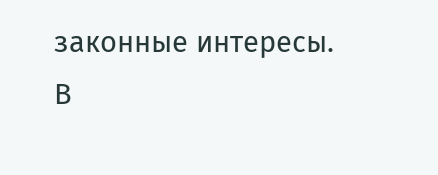законные интересы.
В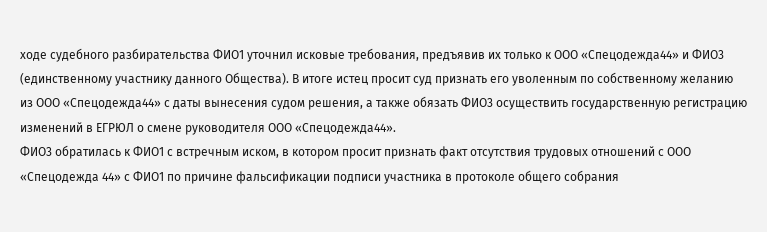ходе судебного разбирательства ФИО1 уточнил исковые требования, предъявив их только к ООО «Спецодежда44» и ФИО3 (единственному участнику данного Общества). В итоге истец просит суд признать его уволенным по собственному желанию из ООО «Спецодежда44» с даты вынесения судом решения, а также обязать ФИО3 осуществить государственную регистрацию изменений в ЕГРЮЛ о смене руководителя ООО «Спецодежда44».
ФИО3 обратилась к ФИО1 с встречным иском, в котором просит признать факт отсутствия трудовых отношений с ООО «Спецодежда 44» с ФИО1 по причине фальсификации подписи участника в протоколе общего собрания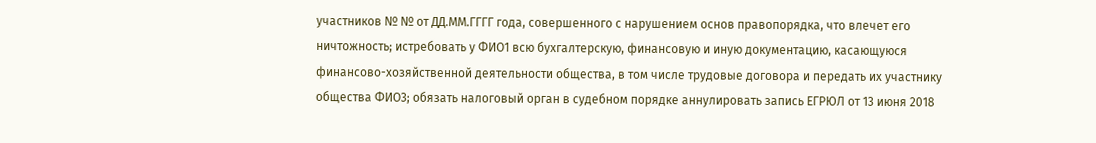участников № № от ДД.ММ.ГГГГ года, совершенного с нарушением основ правопорядка, что влечет его ничтожность; истребовать у ФИО1 всю бухгалтерскую, финансовую и иную документацию, касающуюся финансово-хозяйственной деятельности общества, в том числе трудовые договора и передать их участнику общества ФИО3; обязать налоговый орган в судебном порядке аннулировать запись ЕГРЮЛ от 13 июня 2018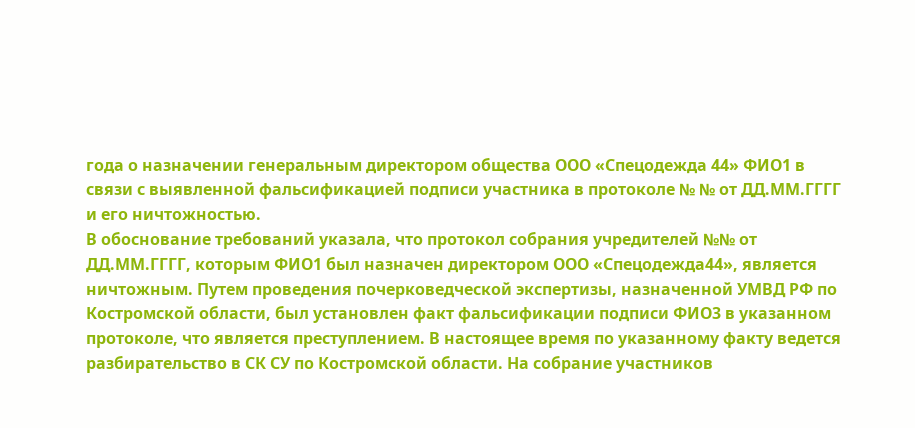года о назначении генеральным директором общества ООО «Спецодежда 44» ФИО1 в связи с выявленной фальсификацией подписи участника в протоколе № № от ДД.ММ.ГГГГ и его ничтожностью.
В обоснование требований указала, что протокол собрания учредителей №№ от ДД.ММ.ГГГГ, которым ФИО1 был назначен директором ООО «Спецодежда44», является ничтожным. Путем проведения почерковедческой экспертизы, назначенной УМВД РФ по Костромской области, был установлен факт фальсификации подписи ФИО3 в указанном протоколе, что является преступлением. В настоящее время по указанному факту ведется разбирательство в СК СУ по Костромской области. На собрание участников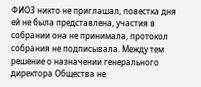ФИО3 никто не приглашал, повестка дня ей не была представлена, участия в собрании она не принимала, протокол собрания не подписывала. Между тем решение о назначении генерального директора Общества не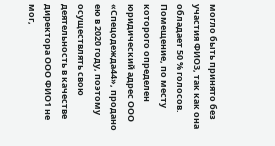могло быть принято без участия ФИО3, так как она обладает 50 % голосов. Помещение, по месту которого определен юридический адрес ООО «Спецодежда44», продано ею в 2020 году, поэтому осуществлять свою деятельность в качестве директора ООО ФИО1 не мог,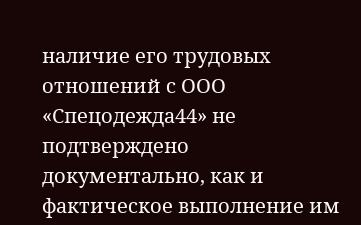наличие его трудовых отношений с ООО «Спецодежда44» не подтверждено документально, как и фактическое выполнение им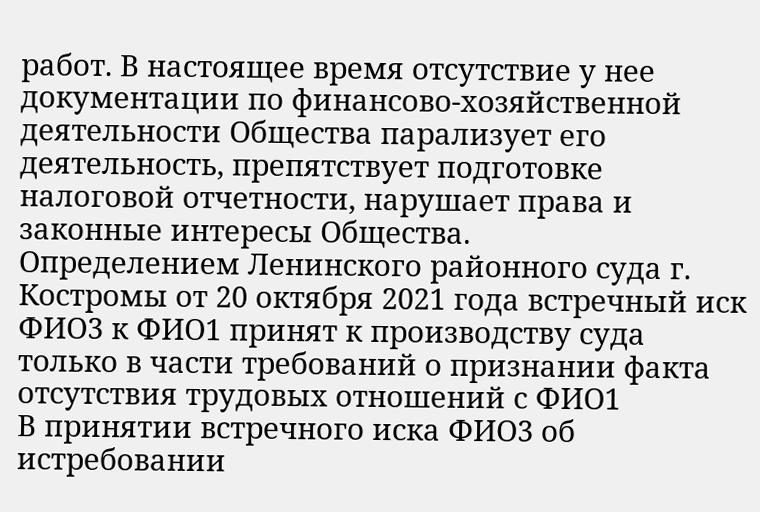работ. В настоящее время отсутствие у нее документации по финансово-хозяйственной деятельности Общества парализует его деятельность, препятствует подготовке налоговой отчетности, нарушает права и законные интересы Общества.
Определением Ленинского районного суда г. Костромы от 20 октября 2021 года встречный иск ФИО3 к ФИО1 принят к производству суда только в части требований о признании факта отсутствия трудовых отношений с ФИО1
В принятии встречного иска ФИО3 об истребовании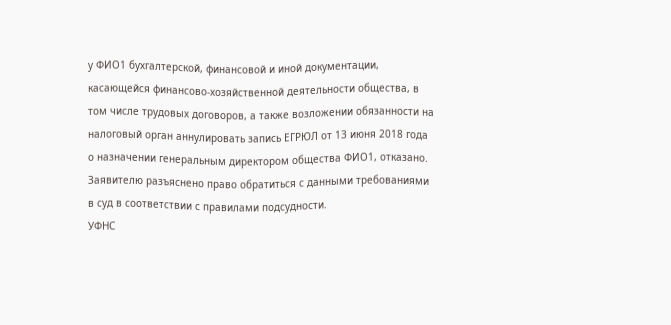у ФИО1 бухгалтерской, финансовой и иной документации, касающейся финансово-хозяйственной деятельности общества, в том числе трудовых договоров, а также возложении обязанности на налоговый орган аннулировать запись ЕГРЮЛ от 13 июня 2018 года о назначении генеральным директором общества ФИО1, отказано. Заявителю разъяснено право обратиться с данными требованиями в суд в соответствии с правилами подсудности.
УФНС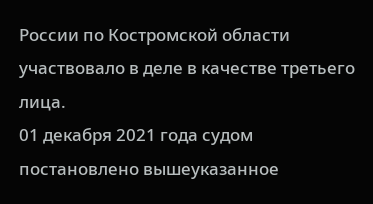России по Костромской области участвовало в деле в качестве третьего лица.
01 декабря 2021 года судом постановлено вышеуказанное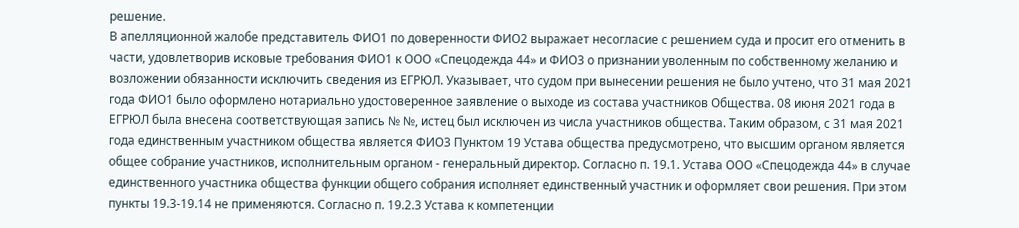решение.
В апелляционной жалобе представитель ФИО1 по доверенности ФИО2 выражает несогласие с решением суда и просит его отменить в части, удовлетворив исковые требования ФИО1 к ООО «Спецодежда 44» и ФИО3 о признании уволенным по собственному желанию и возложении обязанности исключить сведения из ЕГРЮЛ. Указывает, что судом при вынесении решения не было учтено, что 31 мая 2021 года ФИО1 было оформлено нотариально удостоверенное заявление о выходе из состава участников Общества. 08 июня 2021 года в ЕГРЮЛ была внесена соответствующая запись № №, истец был исключен из числа участников общества. Таким образом, с 31 мая 2021 года единственным участником общества является ФИО3 Пунктом 19 Устава общества предусмотрено, что высшим органом является общее собрание участников, исполнительным органом - генеральный директор. Согласно п. 19.1. Устава ООО «Спецодежда 44» в случае единственного участника общества функции общего собрания исполняет единственный участник и оформляет свои решения. При этом пункты 19.3-19.14 не применяются. Согласно п. 19.2.3 Устава к компетенции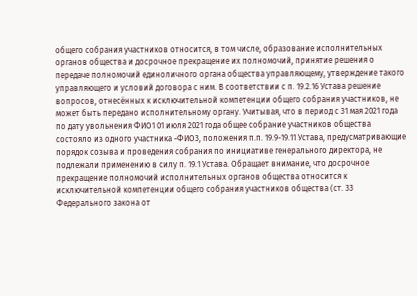общего собрания участников относится, в том числе, образование исполнительных органов общества и досрочное прекращение их полномочий, принятие решения о передаче полномочий единоличного органа общества управляющему, утверждение такого управляющего и условий договора с ним. В соответствии с п. 19.2.16 Устава решение вопросов, отнесённых к исключительной компетенции общего собрания участников, не может быть передано исполнительному органу. Учитывая, что в период с 31 мая 2021 года по дату увольнения ФИО1 01 июля 2021 года общее собрание участников общества состояло из одного участника -ФИО3, положения п.п. 19.9-19.11 Устава, предусматривающие порядок созыва и проведения собрания по инициативе генерального директора, не подлежали применению в силу п. 19.1 Устава. Обращает внимание, что досрочное прекращение полномочий исполнительных органов общества относится к исключительной компетенции общего собрания участников общества (ст. 33 Федерального закона от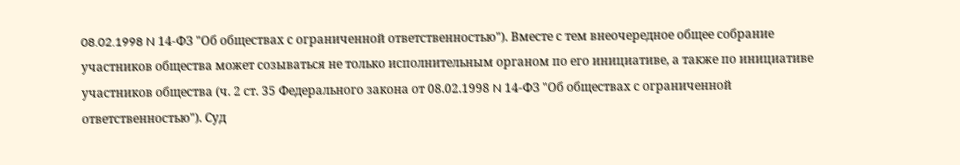08.02.1998 N 14-ФЗ "Об обществах с ограниченной ответственностью"). Вместе с тем внеочередное общее собрание участников общества может созываться не только исполнительным органом по его инициативе, а также по инициативе участников общества (ч. 2 ст. 35 Федерального закона от 08.02.1998 N 14-ФЗ "Об обществах с ограниченной ответственностью"). Суд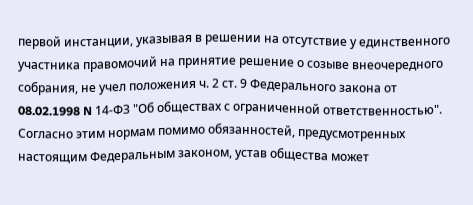первой инстанции, указывая в решении на отсутствие у единственного участника правомочий на принятие решение о созыве внеочередного собрания, не учел положения ч. 2 ст. 9 Федерального закона от 08.02.1998 N 14-ФЗ "Об обществах с ограниченной ответственностью". Согласно этим нормам помимо обязанностей, предусмотренных настоящим Федеральным законом, устав общества может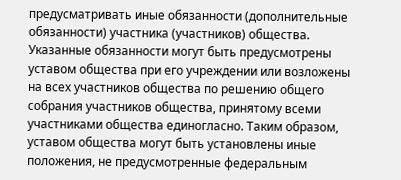предусматривать иные обязанности (дополнительные обязанности) участника (участников) общества. Указанные обязанности могут быть предусмотрены уставом общества при его учреждении или возложены на всех участников общества по решению общего собрания участников общества, принятому всеми участниками общества единогласно. Таким образом, уставом общества могут быть установлены иные положения, не предусмотренные федеральным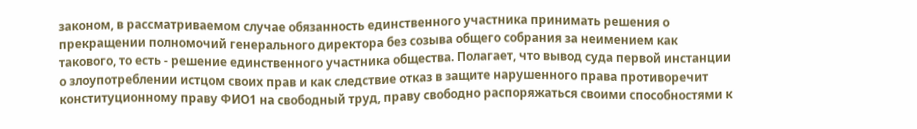законом, в рассматриваемом случае обязанность единственного участника принимать решения о прекращении полномочий генерального директора без созыва общего собрания за неимением как такового, то есть - решение единственного участника общества. Полагает, что вывод суда первой инстанции о злоупотреблении истцом своих прав и как следствие отказ в защите нарушенного права противоречит конституционному праву ФИО1 на свободный труд, праву свободно распоряжаться своими способностями к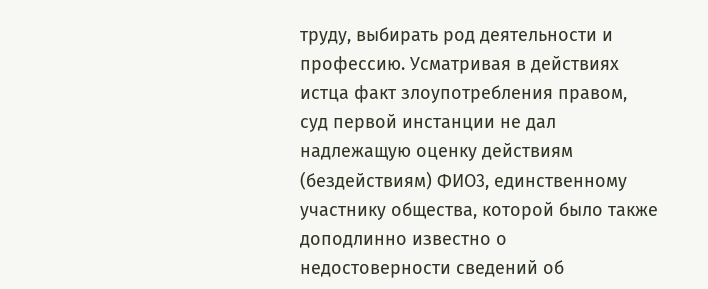труду, выбирать род деятельности и профессию. Усматривая в действиях истца факт злоупотребления правом, суд первой инстанции не дал надлежащую оценку действиям (бездействиям) ФИО3, единственному участнику общества, которой было также доподлинно известно о недостоверности сведений об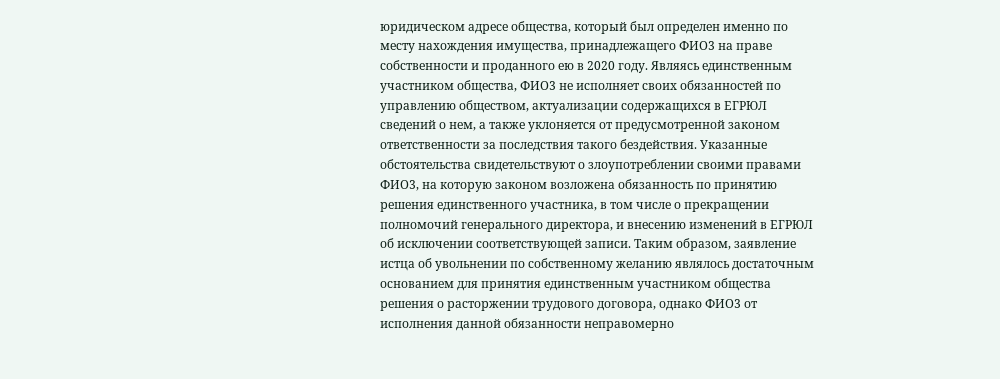юридическом адресе общества, который был определен именно по месту нахождения имущества, принадлежащего ФИО3 на праве собственности и проданного ею в 2020 году. Являясь единственным участником общества, ФИО3 не исполняет своих обязанностей по управлению обществом, актуализации содержащихся в ЕГРЮЛ сведений о нем, а также уклоняется от предусмотренной законом ответственности за последствия такого бездействия. Указанные обстоятельства свидетельствуют о злоупотреблении своими правами ФИО3, на которую законом возложена обязанность по принятию решения единственного участника, в том числе о прекращении полномочий генерального директора, и внесению изменений в ЕГРЮЛ об исключении соответствующей записи. Таким образом, заявление истца об увольнении по собственному желанию являлось достаточным основанием для принятия единственным участником общества решения о расторжении трудового договора, однако ФИО3 от исполнения данной обязанности неправомерно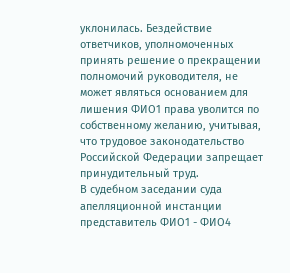уклонилась. Бездействие ответчиков, уполномоченных принять решение о прекращении полномочий руководителя, не может являться основанием для лишения ФИО1 права уволится по собственному желанию, учитывая, что трудовое законодательство Российской Федерации запрещает принудительный труд.
В судебном заседании суда апелляционной инстанции представитель ФИО1 - ФИО4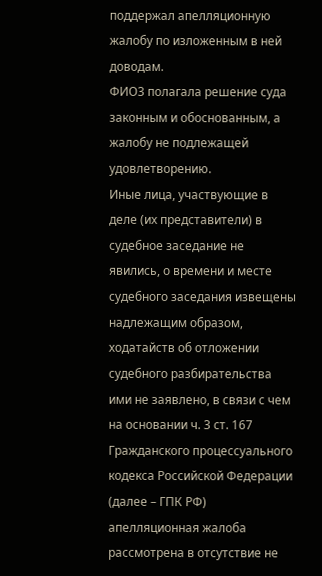поддержал апелляционную жалобу по изложенным в ней доводам.
ФИО3 полагала решение суда законным и обоснованным, а жалобу не подлежащей удовлетворению.
Иные лица, участвующие в деле (их представители) в судебное заседание не явились, о времени и месте судебного заседания извещены надлежащим образом, ходатайств об отложении судебного разбирательства ими не заявлено, в связи с чем на основании ч. 3 ст. 167 Гражданского процессуального кодекса Российской Федерации (далее – ГПК РФ) апелляционная жалоба рассмотрена в отсутствие не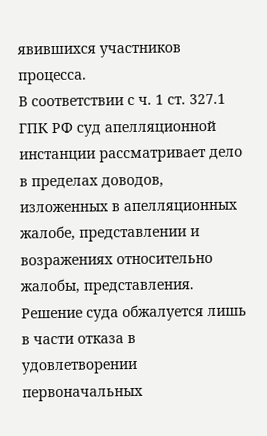явившихся участников процесса.
В соответствии с ч. 1 ст. 327.1 ГПК РФ суд апелляционной инстанции рассматривает дело в пределах доводов, изложенных в апелляционных жалобе, представлении и возражениях относительно жалобы, представления.
Решение суда обжалуется лишь в части отказа в удовлетворении первоначальных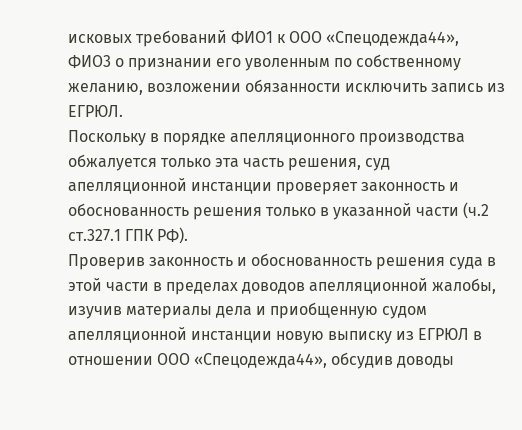исковых требований ФИО1 к ООО «Спецодежда44», ФИО3 о признании его уволенным по собственному желанию, возложении обязанности исключить запись из ЕГРЮЛ.
Поскольку в порядке апелляционного производства обжалуется только эта часть решения, суд апелляционной инстанции проверяет законность и обоснованность решения только в указанной части (ч.2 ст.327.1 ГПК РФ).
Проверив законность и обоснованность решения суда в этой части в пределах доводов апелляционной жалобы, изучив материалы дела и приобщенную судом апелляционной инстанции новую выписку из ЕГРЮЛ в отношении ООО «Спецодежда44», обсудив доводы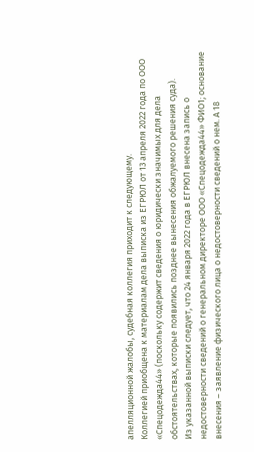апелляционной жалобы, судебная коллегия приходит к следующему.
Коллегией приобщена к материалам дела выписка из ЕГРЮЛ от 13 апреля 2022 года по ООО «Спецодежда44» (поскольку содержит сведения о юридически значимых для дела обстоятельствах, которые появились позднее вынесения обжалуемого решения суда).
Из указанной выписки следует, что 24 января 2022 года в ЕГРЮЛ внесена запись о недостоверности сведений о генеральном директоре ООО «Спецодежда44» ФИО1; основание внесения – заявление физического лица о недостоверности сведений о нем. А 18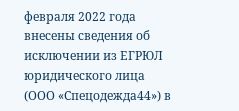февраля 2022 года внесены сведения об исключении из ЕГРЮЛ юридического лица (ООО «Спецодежда44») в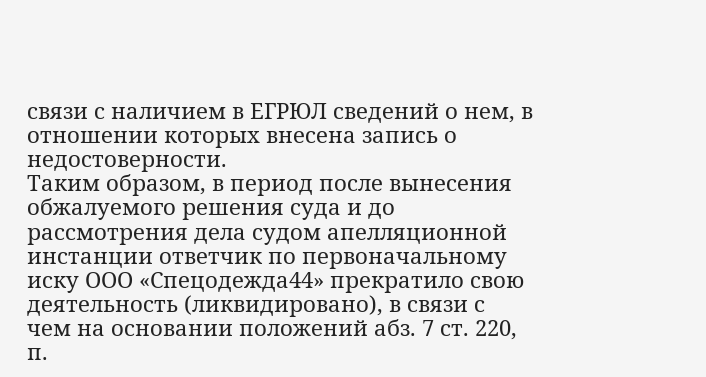связи с наличием в ЕГРЮЛ сведений о нем, в отношении которых внесена запись о недостоверности.
Таким образом, в период после вынесения обжалуемого решения суда и до рассмотрения дела судом апелляционной инстанции ответчик по первоначальному иску ООО «Спецодежда44» прекратило свою деятельность (ликвидировано), в связи с чем на основании положений абз. 7 ст. 220, п.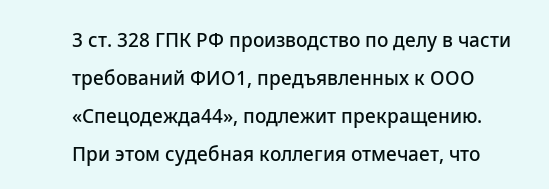3 ст. 328 ГПК РФ производство по делу в части требований ФИО1, предъявленных к ООО «Спецодежда44», подлежит прекращению.
При этом судебная коллегия отмечает, что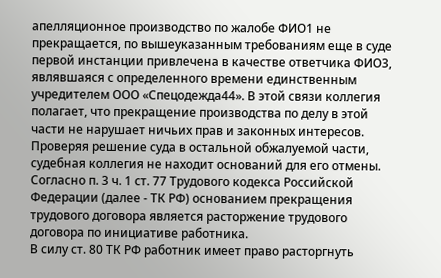апелляционное производство по жалобе ФИО1 не прекращается, по вышеуказанным требованиям еще в суде первой инстанции привлечена в качестве ответчика ФИО3, являвшаяся с определенного времени единственным учредителем ООО «Спецодежда44». В этой связи коллегия полагает, что прекращение производства по делу в этой части не нарушает ничьих прав и законных интересов.
Проверяя решение суда в остальной обжалуемой части, судебная коллегия не находит оснований для его отмены.
Согласно п. 3 ч. 1 ст. 77 Трудового кодекса Российской Федерации (далее - ТК РФ) основанием прекращения трудового договора является расторжение трудового договора по инициативе работника.
В силу ст. 80 ТК РФ работник имеет право расторгнуть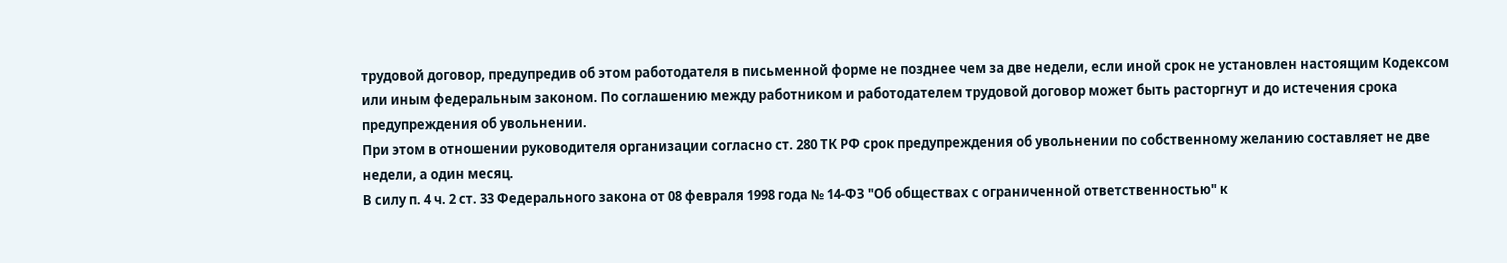трудовой договор, предупредив об этом работодателя в письменной форме не позднее чем за две недели, если иной срок не установлен настоящим Кодексом или иным федеральным законом. По соглашению между работником и работодателем трудовой договор может быть расторгнут и до истечения срока предупреждения об увольнении.
При этом в отношении руководителя организации согласно ст. 280 ТК РФ срок предупреждения об увольнении по собственному желанию составляет не две недели, а один месяц.
В силу п. 4 ч. 2 ст. 33 Федерального закона от 08 февраля 1998 года № 14-ФЗ "Об обществах с ограниченной ответственностью" к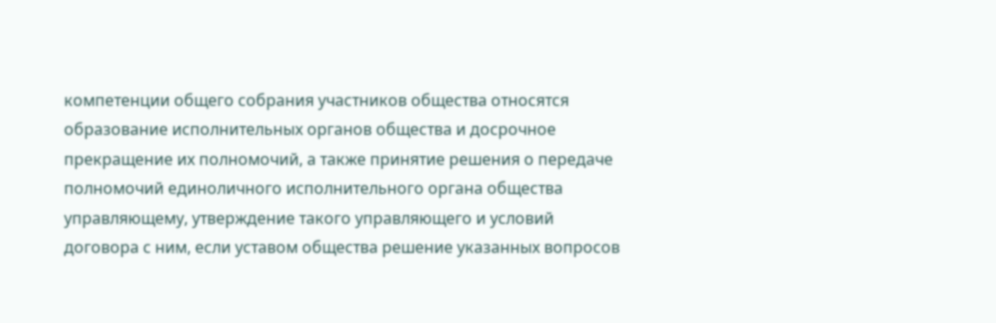компетенции общего собрания участников общества относятся образование исполнительных органов общества и досрочное прекращение их полномочий, а также принятие решения о передаче полномочий единоличного исполнительного органа общества управляющему, утверждение такого управляющего и условий договора с ним, если уставом общества решение указанных вопросов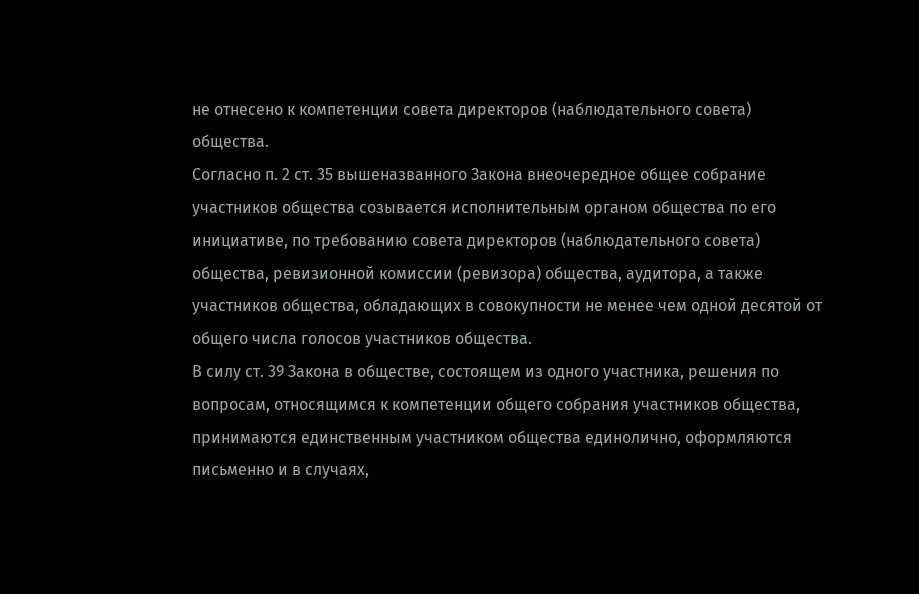не отнесено к компетенции совета директоров (наблюдательного совета) общества.
Согласно п. 2 ст. 35 вышеназванного Закона внеочередное общее собрание участников общества созывается исполнительным органом общества по его инициативе, по требованию совета директоров (наблюдательного совета) общества, ревизионной комиссии (ревизора) общества, аудитора, а также участников общества, обладающих в совокупности не менее чем одной десятой от общего числа голосов участников общества.
В силу ст. 39 Закона в обществе, состоящем из одного участника, решения по вопросам, относящимся к компетенции общего собрания участников общества, принимаются единственным участником общества единолично, оформляются письменно и в случаях,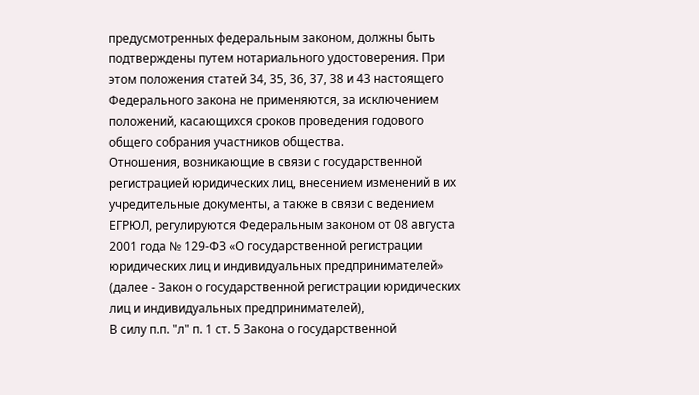предусмотренных федеральным законом, должны быть подтверждены путем нотариального удостоверения. При этом положения статей 34, 35, 36, 37, 38 и 43 настоящего Федерального закона не применяются, за исключением положений, касающихся сроков проведения годового общего собрания участников общества.
Отношения, возникающие в связи с государственной регистрацией юридических лиц, внесением изменений в их учредительные документы, а также в связи с ведением ЕГРЮЛ, регулируются Федеральным законом от 08 августа 2001 года № 129-ФЗ «О государственной регистрации юридических лиц и индивидуальных предпринимателей» (далее - Закон о государственной регистрации юридических лиц и индивидуальных предпринимателей),
В силу п.п. "л" п. 1 ст. 5 Закона о государственной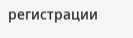регистрации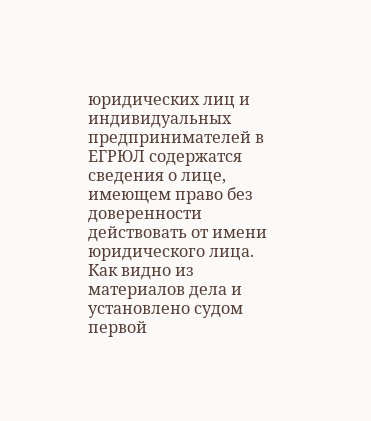юридических лиц и индивидуальных предпринимателей в ЕГРЮЛ содержатся сведения о лице, имеющем право без доверенности действовать от имени юридического лица.
Как видно из материалов дела и установлено судом первой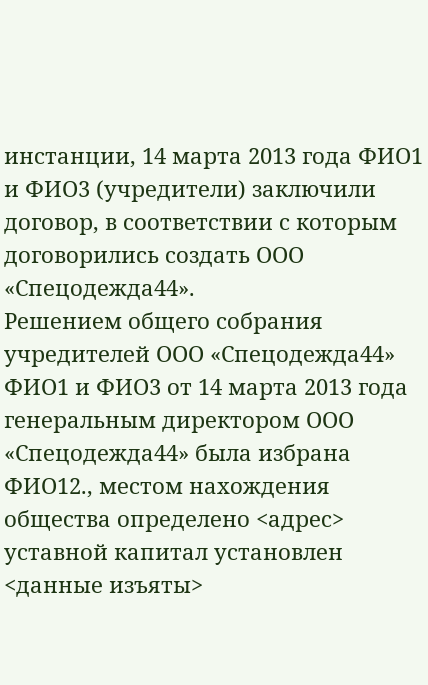инстанции, 14 марта 2013 года ФИО1 и ФИО3 (учредители) заключили договор, в соответствии с которым договорились создать ООО «Спецодежда44».
Решением общего собрания учредителей ООО «Спецодежда44» ФИО1 и ФИО3 от 14 марта 2013 года генеральным директором ООО «Спецодежда44» была избрана ФИО12., местом нахождения общества определено <адрес> уставной капитал установлен <данные изъяты>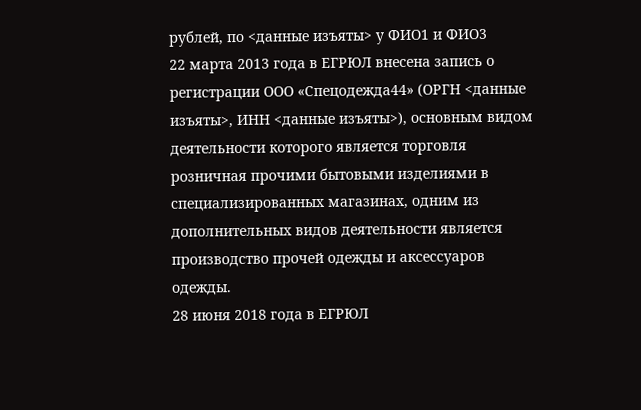рублей, по <данные изъяты> у ФИО1 и ФИО3
22 марта 2013 года в ЕГРЮЛ внесена запись о регистрации ООО «Спецодежда44» (ОРГН <данные изъяты>, ИНН <данные изъяты>), основным видом деятельности которого является торговля розничная прочими бытовыми изделиями в специализированных магазинах, одним из дополнительных видов деятельности является производство прочей одежды и аксессуаров одежды.
28 июня 2018 года в ЕГРЮЛ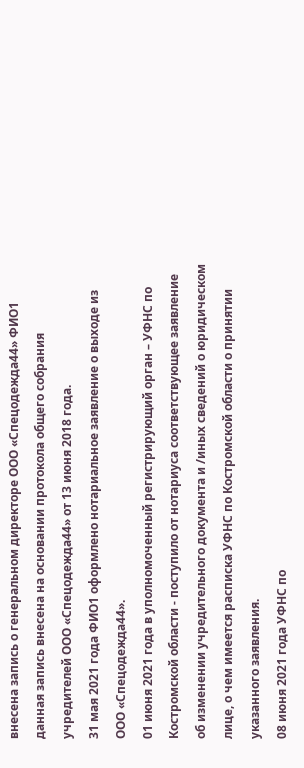внесена запись о генеральном директоре ООО «Спецодежда44» ФИО1 данная запись внесена на основании протокола общего собрания учредителей ООО «Спецодежда44» от 13 июня 2018 года.
31 мая 2021 года ФИО1 оформлено нотариальное заявление о выходе из ООО «Спецодежда44».
01 июня 2021 года в уполномоченный регистрирующий орган – УФНС по Костромской области - поступило от нотариуса соответствующее заявление об изменении учредительного документа и /иных сведений о юридическом лице, о чем имеется расписка УФНС по Костромской области о принятии указанного заявления.
08 июня 2021 года УФНС по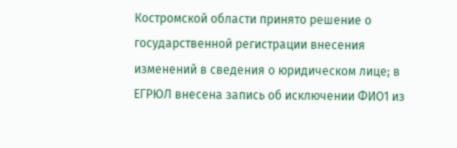Костромской области принято решение о государственной регистрации внесения изменений в сведения о юридическом лице; в ЕГРЮЛ внесена запись об исключении ФИО1 из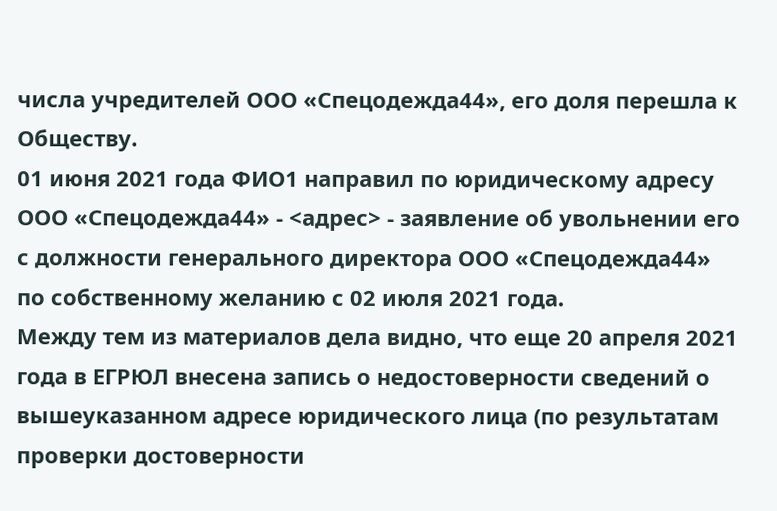числа учредителей ООО «Спецодежда44», его доля перешла к Обществу.
01 июня 2021 года ФИО1 направил по юридическому адресу ООО «Спецодежда44» - <адрес> - заявление об увольнении его с должности генерального директора ООО «Спецодежда44» по собственному желанию с 02 июля 2021 года.
Между тем из материалов дела видно, что еще 20 апреля 2021 года в ЕГРЮЛ внесена запись о недостоверности сведений о вышеуказанном адресе юридического лица (по результатам проверки достоверности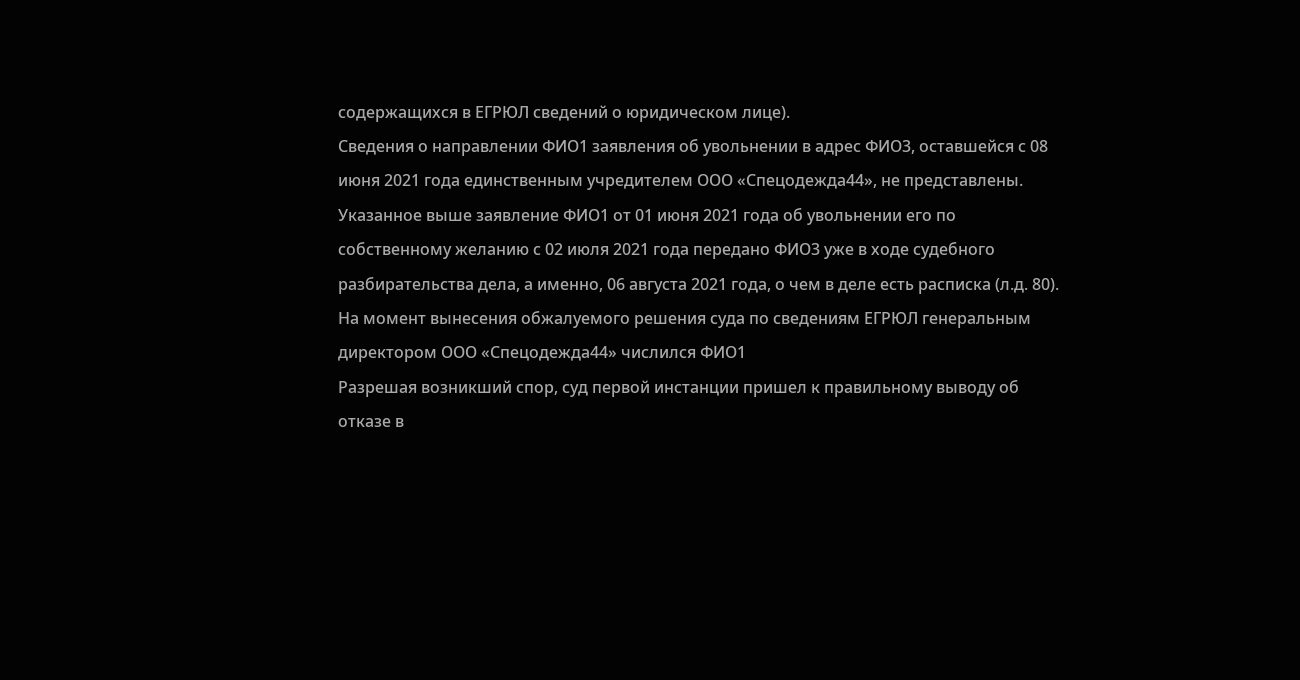содержащихся в ЕГРЮЛ сведений о юридическом лице).
Сведения о направлении ФИО1 заявления об увольнении в адрес ФИО3, оставшейся с 08 июня 2021 года единственным учредителем ООО «Спецодежда44», не представлены.
Указанное выше заявление ФИО1 от 01 июня 2021 года об увольнении его по собственному желанию с 02 июля 2021 года передано ФИО3 уже в ходе судебного разбирательства дела, а именно, 06 августа 2021 года, о чем в деле есть расписка (л.д. 80).
На момент вынесения обжалуемого решения суда по сведениям ЕГРЮЛ генеральным директором ООО «Спецодежда44» числился ФИО1
Разрешая возникший спор, суд первой инстанции пришел к правильному выводу об отказе в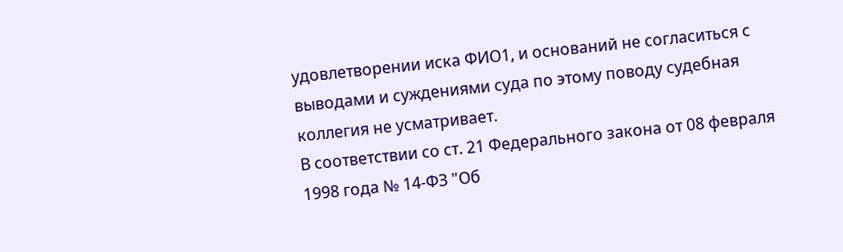удовлетворении иска ФИО1, и оснований не согласиться с выводами и суждениями суда по этому поводу судебная коллегия не усматривает.
В соответствии со ст. 21 Федерального закона от 08 февраля 1998 года № 14-ФЗ "Об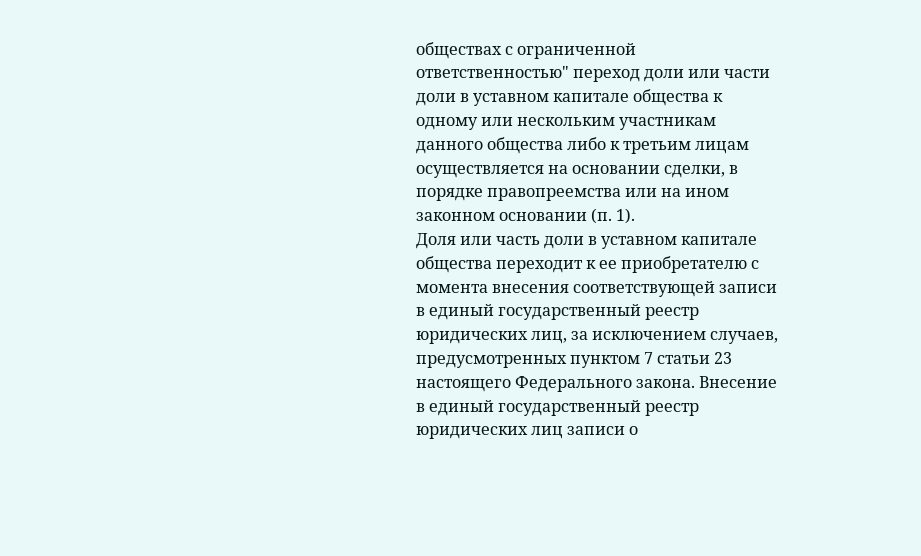обществах с ограниченной ответственностью" переход доли или части доли в уставном капитале общества к одному или нескольким участникам данного общества либо к третьим лицам осуществляется на основании сделки, в порядке правопреемства или на ином законном основании (п. 1).
Доля или часть доли в уставном капитале общества переходит к ее приобретателю с момента внесения соответствующей записи в единый государственный реестр юридических лиц, за исключением случаев, предусмотренных пунктом 7 статьи 23 настоящего Федерального закона. Внесение в единый государственный реестр юридических лиц записи о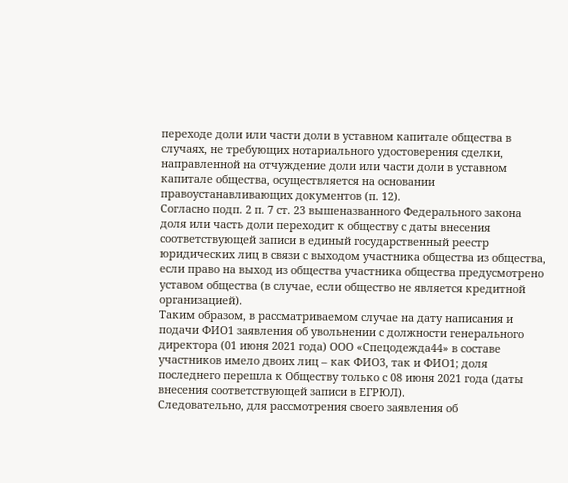переходе доли или части доли в уставном капитале общества в случаях, не требующих нотариального удостоверения сделки, направленной на отчуждение доли или части доли в уставном капитале общества, осуществляется на основании правоустанавливающих документов (п. 12).
Согласно подп. 2 п. 7 ст. 23 вышеназванного Федерального закона доля или часть доли переходит к обществу с даты внесения соответствующей записи в единый государственный реестр юридических лиц в связи с выходом участника общества из общества, если право на выход из общества участника общества предусмотрено уставом общества (в случае, если общество не является кредитной организацией).
Таким образом, в рассматриваемом случае на дату написания и подачи ФИО1 заявления об увольнении с должности генерального директора (01 июня 2021 года) ООО «Спецодежда44» в составе участников имело двоих лиц – как ФИО3, так и ФИО1; доля последнего перешла к Обществу только с 08 июня 2021 года (даты внесения соответствующей записи в ЕГРЮЛ).
Следовательно, для рассмотрения своего заявления об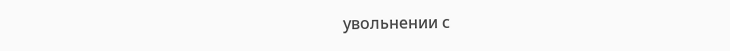увольнении с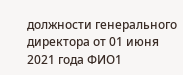должности генерального директора от 01 июня 2021 года ФИО1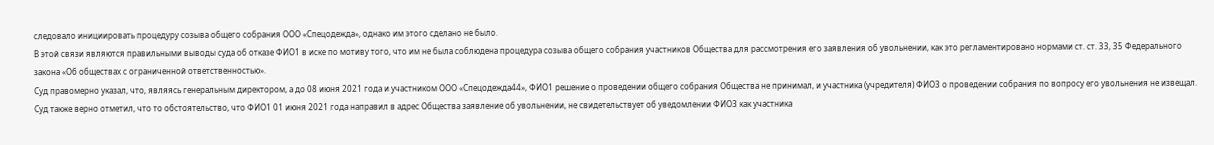следовало инициировать процедуру созыва общего собрания ООО «Спецодежда», однако им этого сделано не было.
В этой связи являются правильными выводы суда об отказе ФИО1 в иске по мотиву того, что им не была соблюдена процедура созыва общего собрания участников Общества для рассмотрения его заявления об увольнении, как это регламентировано нормами ст. ст. 33, 35 Федерального закона «Об обществах с ограниченной ответственностью».
Суд правомерно указал, что, являясь генеральным директором, а до 08 июня 2021 года и участником ООО «Спецодежда44», ФИО1 решение о проведении общего собрания Общества не принимал, и участника (учредителя) ФИО3 о проведении собрания по вопросу его увольнения не извещал.
Суд также верно отметил, что то обстоятельство, что ФИО1 01 июня 2021 года направил в адрес Общества заявление об увольнении, не свидетельствует об уведомлении ФИО3 как участника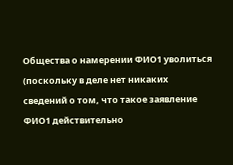Общества о намерении ФИО1 уволиться (поскольку в деле нет никаких сведений о том, что такое заявление ФИО1 действительно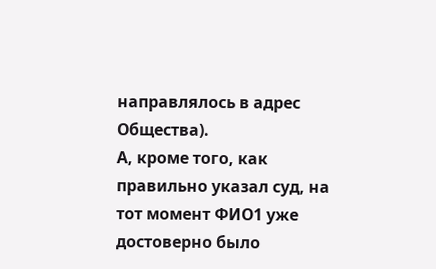направлялось в адрес Общества).
А, кроме того, как правильно указал суд, на тот момент ФИО1 уже достоверно было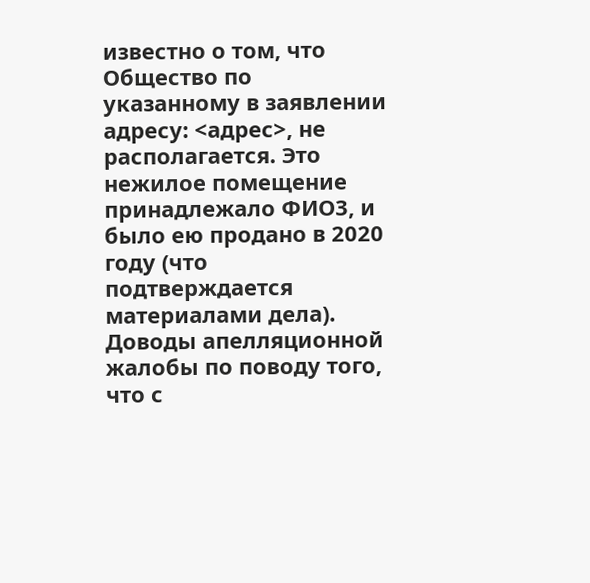известно о том, что Общество по указанному в заявлении адресу: <адрес>, не располагается. Это нежилое помещение принадлежало ФИО3, и было ею продано в 2020 году (что подтверждается материалами дела).
Доводы апелляционной жалобы по поводу того, что с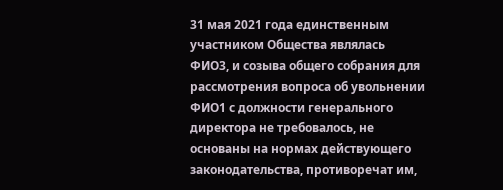31 мая 2021 года единственным участником Общества являлась ФИО3, и созыва общего собрания для рассмотрения вопроса об увольнении ФИО1 с должности генерального директора не требовалось, не основаны на нормах действующего законодательства, противоречат им,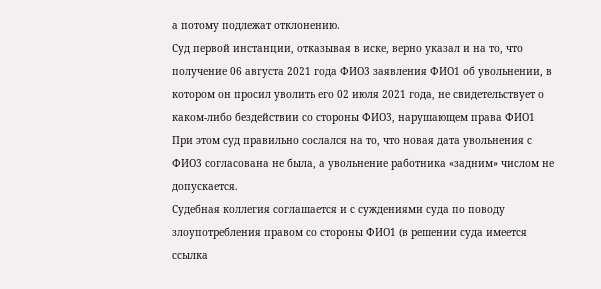а потому подлежат отклонению.
Суд первой инстанции, отказывая в иске, верно указал и на то, что получение 06 августа 2021 года ФИО3 заявления ФИО1 об увольнении, в котором он просил уволить его 02 июля 2021 года, не свидетельствует о каком-либо бездействии со стороны ФИО3, нарушающем права ФИО1
При этом суд правильно сослался на то, что новая дата увольнения с ФИО3 согласована не была, а увольнение работника «задним» числом не допускается.
Судебная коллегия соглашается и с суждениями суда по поводу злоупотребления правом со стороны ФИО1 (в решении суда имеется ссылка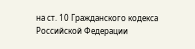на ст. 10 Гражданского кодекса Российской Федерации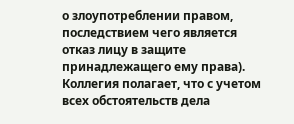о злоупотреблении правом, последствием чего является отказ лицу в защите принадлежащего ему права).
Коллегия полагает, что с учетом всех обстоятельств дела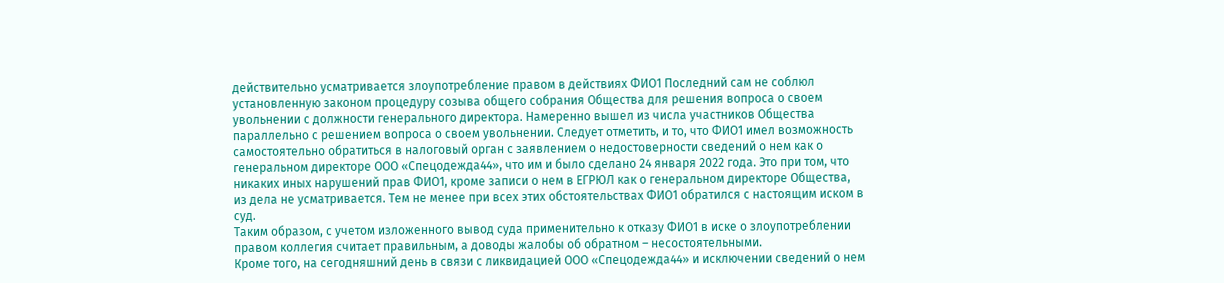действительно усматривается злоупотребление правом в действиях ФИО1 Последний сам не соблюл установленную законом процедуру созыва общего собрания Общества для решения вопроса о своем увольнении с должности генерального директора. Намеренно вышел из числа участников Общества параллельно с решением вопроса о своем увольнении. Следует отметить, и то, что ФИО1 имел возможность самостоятельно обратиться в налоговый орган с заявлением о недостоверности сведений о нем как о генеральном директоре ООО «Спецодежда44», что им и было сделано 24 января 2022 года. Это при том, что никаких иных нарушений прав ФИО1, кроме записи о нем в ЕГРЮЛ как о генеральном директоре Общества, из дела не усматривается. Тем не менее при всех этих обстоятельствах ФИО1 обратился с настоящим иском в суд.
Таким образом, с учетом изложенного вывод суда применительно к отказу ФИО1 в иске о злоупотреблении правом коллегия считает правильным, а доводы жалобы об обратном – несостоятельными.
Кроме того, на сегодняшний день в связи с ликвидацией ООО «Спецодежда44» и исключении сведений о нем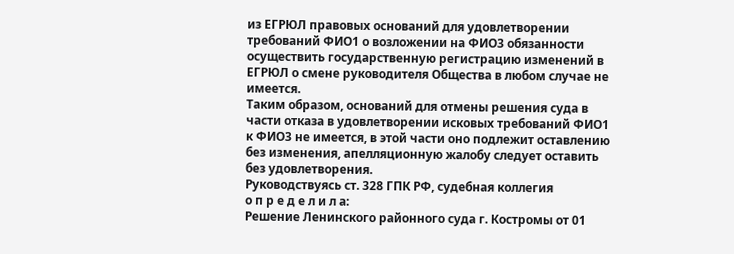из ЕГРЮЛ правовых оснований для удовлетворении требований ФИО1 о возложении на ФИО3 обязанности осуществить государственную регистрацию изменений в ЕГРЮЛ о смене руководителя Общества в любом случае не имеется.
Таким образом, оснований для отмены решения суда в части отказа в удовлетворении исковых требований ФИО1 к ФИО3 не имеется, в этой части оно подлежит оставлению без изменения, апелляционную жалобу следует оставить без удовлетворения.
Руководствуясь ст. 328 ГПК РФ, судебная коллегия
о п р е д е л и л а:
Решение Ленинского районного суда г. Костромы от 01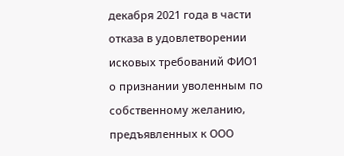декабря 2021 года в части отказа в удовлетворении исковых требований ФИО1 о признании уволенным по собственному желанию, предъявленных к ООО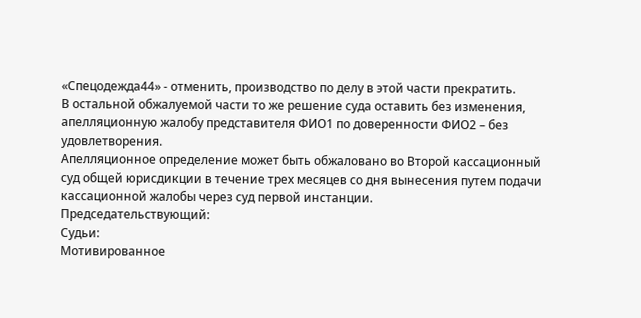«Спецодежда44» - отменить, производство по делу в этой части прекратить.
В остальной обжалуемой части то же решение суда оставить без изменения, апелляционную жалобу представителя ФИО1 по доверенности ФИО2 – без удовлетворения.
Апелляционное определение может быть обжаловано во Второй кассационный суд общей юрисдикции в течение трех месяцев со дня вынесения путем подачи кассационной жалобы через суд первой инстанции.
Председательствующий:
Судьи:
Мотивированное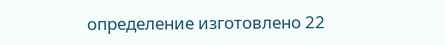определение изготовлено 22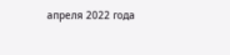апреля 2022 года